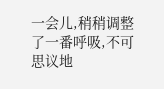一会儿,稍稍调整了一番呼吸,不可思议地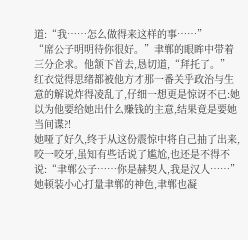道:“我……怎么做得来这样的事……”
“席公子明明待你很好。”聿郸的眼眸中带着三分企求。他颔下首去,恳切道,“拜托了。”
红衣觉得思绪都被他方才那一番关乎政治与生意的解说炸得凌乱了,仔细一想更是惊讶不已:她以为他要给她出什么赚钱的主意,结果竟是要她当间谍?!
她哑了好久,终于从这份震惊中将自己抽了出来,咬一咬牙,虽知有些话说了尴尬,也还是不得不说:“聿郸公子……你是赫契人,我是汉人……”
她顿装小心打量聿郸的神色,聿郸也凝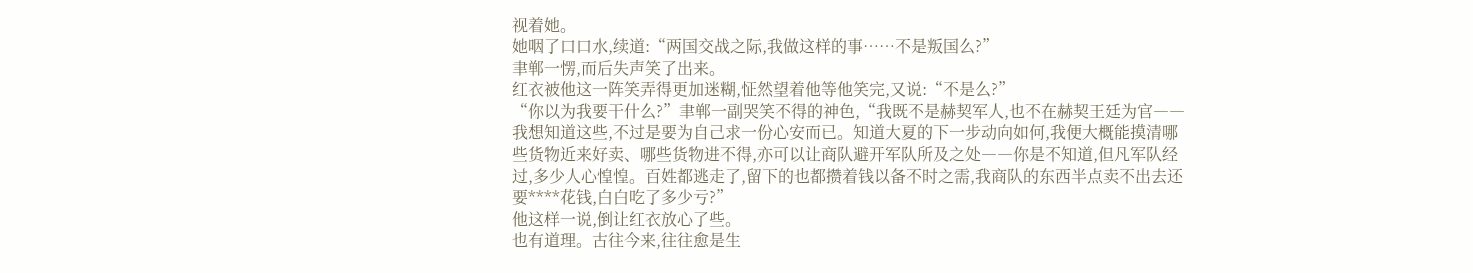视着她。
她咽了口口水,续道:“两国交战之际,我做这样的事……不是叛国么?”
聿郸一愣,而后失声笑了出来。
红衣被他这一阵笑弄得更加迷糊,怔然望着他等他笑完,又说:“不是么?”
“你以为我要干什么?”聿郸一副哭笑不得的神色,“我既不是赫契军人,也不在赫契王廷为官――我想知道这些,不过是要为自己求一份心安而已。知道大夏的下一步动向如何,我便大概能摸清哪些货物近来好卖、哪些货物进不得,亦可以让商队避开军队所及之处――你是不知道,但凡军队经过,多少人心惶惶。百姓都逃走了,留下的也都攒着钱以备不时之需,我商队的东西半点卖不出去还要****花钱,白白吃了多少亏?”
他这样一说,倒让红衣放心了些。
也有道理。古往今来,往往愈是生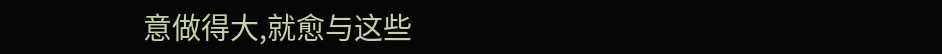意做得大,就愈与这些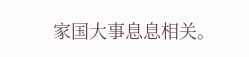家国大事息息相关。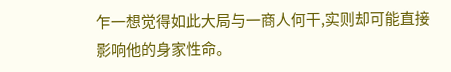乍一想觉得如此大局与一商人何干,实则却可能直接影响他的身家性命。